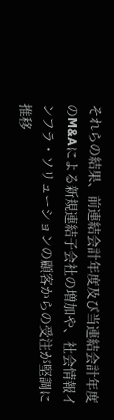それらの結果、前連結会計年度及び当連結会計年度のM&Aによる新規連結子会社の増加や、社会情報インフラ・ソリューションの顧客からの受注が堅調に推移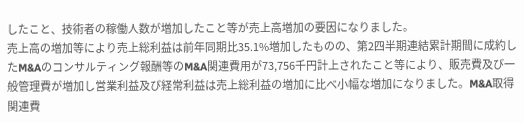したこと、技術者の稼働人数が増加したこと等が売上高増加の要因になりました。
売上高の増加等により売上総利益は前年同期比35.1%増加したものの、第2四半期連結累計期間に成約したM&Aのコンサルティング報酬等のM&A関連費用が73,756千円計上されたこと等により、販売費及び一般管理費が増加し営業利益及び経常利益は売上総利益の増加に比べ小幅な増加になりました。M&A取得関連費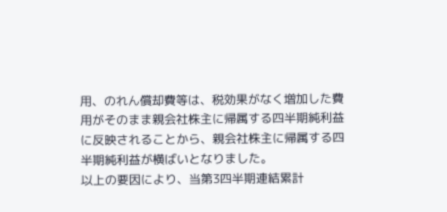用、のれん償却費等は、税効果がなく増加した費用がそのまま親会社株主に帰属する四半期純利益に反映されることから、親会社株主に帰属する四半期純利益が横ばいとなりました。
以上の要因により、当第3四半期連結累計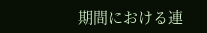期間における連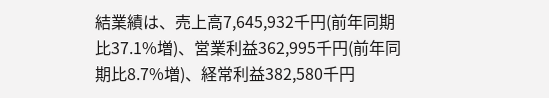結業績は、売上高7,645,932千円(前年同期比37.1%増)、営業利益362,995千円(前年同期比8.7%増)、経常利益382,580千円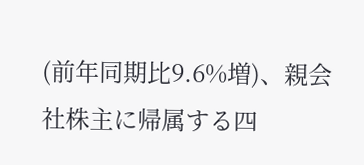(前年同期比9.6%増)、親会社株主に帰属する四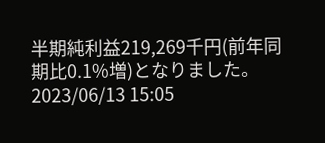半期純利益219,269千円(前年同期比0.1%増)となりました。
2023/06/13 15:05